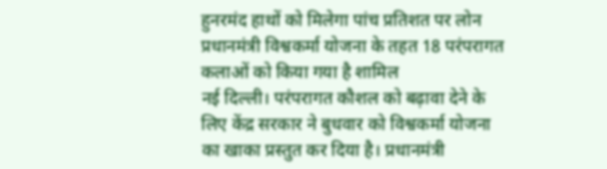हुनरमंद हाथों को मिलेगा पांच प्रतिशत पर लोन
प्रधानमंत्री विश्वकर्मा योजना के तहत 18 परंपरागत कलाओं को किया गया है शामिल
नई दिल्ली। परंपरागत कौशल को बढ़ावा देने के लिए केंद्र सरकार ने बुधवार को विश्वकर्मा योजना का खाका प्रस्तुत कर दिया है। प्रधानमंत्री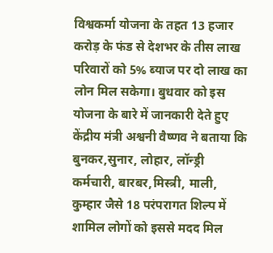विश्वकर्मा योजना के तहत 13 हजार करोड़ के फंड से देशभर के तीस लाख परिवारों को 5% ब्याज पर दो लाख का लोन मिल सकेगा। बुधवार को इस योजना के बारे में जानकारी देते हुए केंद्रीय मंत्री अश्वनी वैष्णव ने बताया कि बुनकर,सुनार, लोहार, लॉन्ड्री कर्मचारी, बारबर,मिस्त्री, माली, कुम्हार जैसे 18 परंपरागत शिल्प में शामिल लोगों को इससे मदद मिल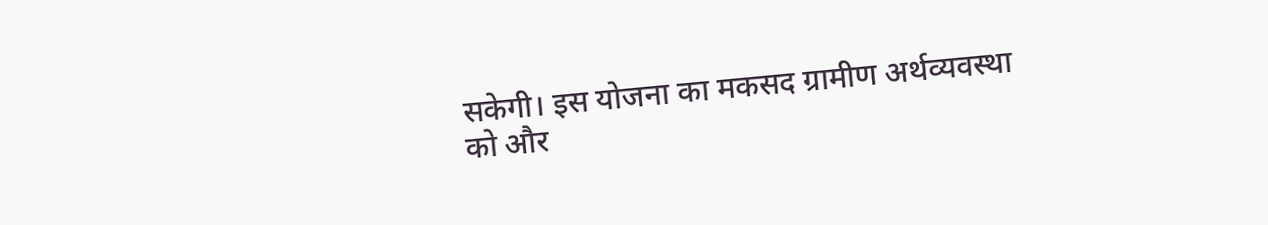सकेगी। इस योजना का मकसद ग्रामीण अर्थव्यवस्था को और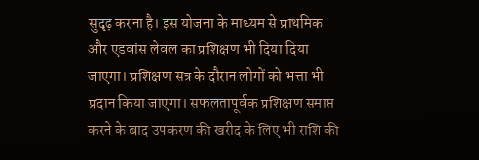सुदृढ़ करना है। इस योजना के माध्यम से प्राथमिक और एडवांस लेवल का प्रशिक्षण भी दिया दिया जाएगा। प्रशिक्षण सत्र के दौरान लोगों को भत्ता भी प्रदान किया जाएगा। सफलतापूर्वक प्रशिक्षण समाप्त करने के बाद उपकरण की खरीद के लिए भी राशि की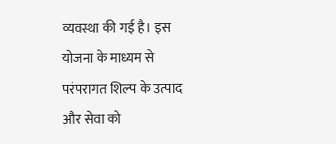व्यवस्था की गई है। इस योजना के माध्यम से परंपरागत शिल्प के उत्पाद और सेवा को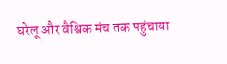घरेलू और वैश्विक मंच तक पहुंचाया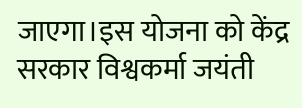जाएगा।इस योजना को केंद्र सरकार विश्वकर्मा जयंती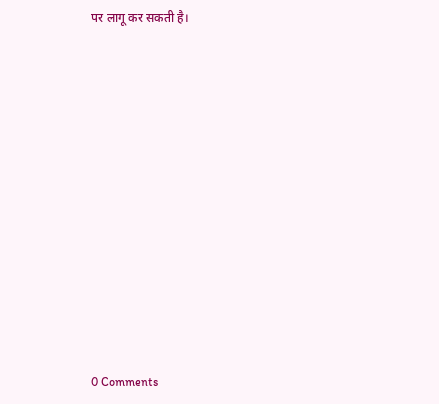पर लागू कर सकती है।













0 Comments